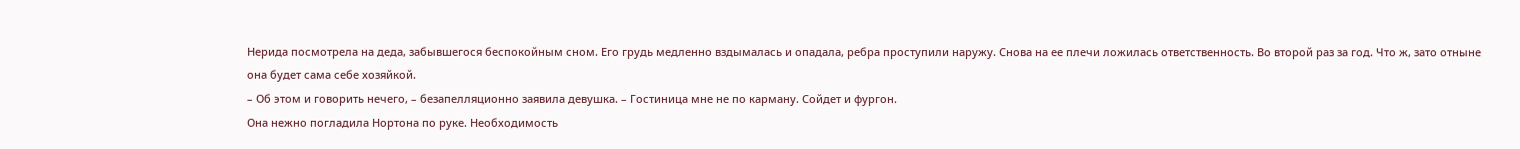Нерида посмотрела на деда, забывшегося беспокойным сном. Его грудь медленно вздымалась и опадала, ребра проступили наружу. Снова на ее плечи ложилась ответственность. Во второй раз за год. Что ж, зато отныне она будет сама себе хозяйкой.
– Об этом и говорить нечего, – безапелляционно заявила девушка. – Гостиница мне не по карману. Сойдет и фургон.
Она нежно погладила Нортона по руке. Необходимость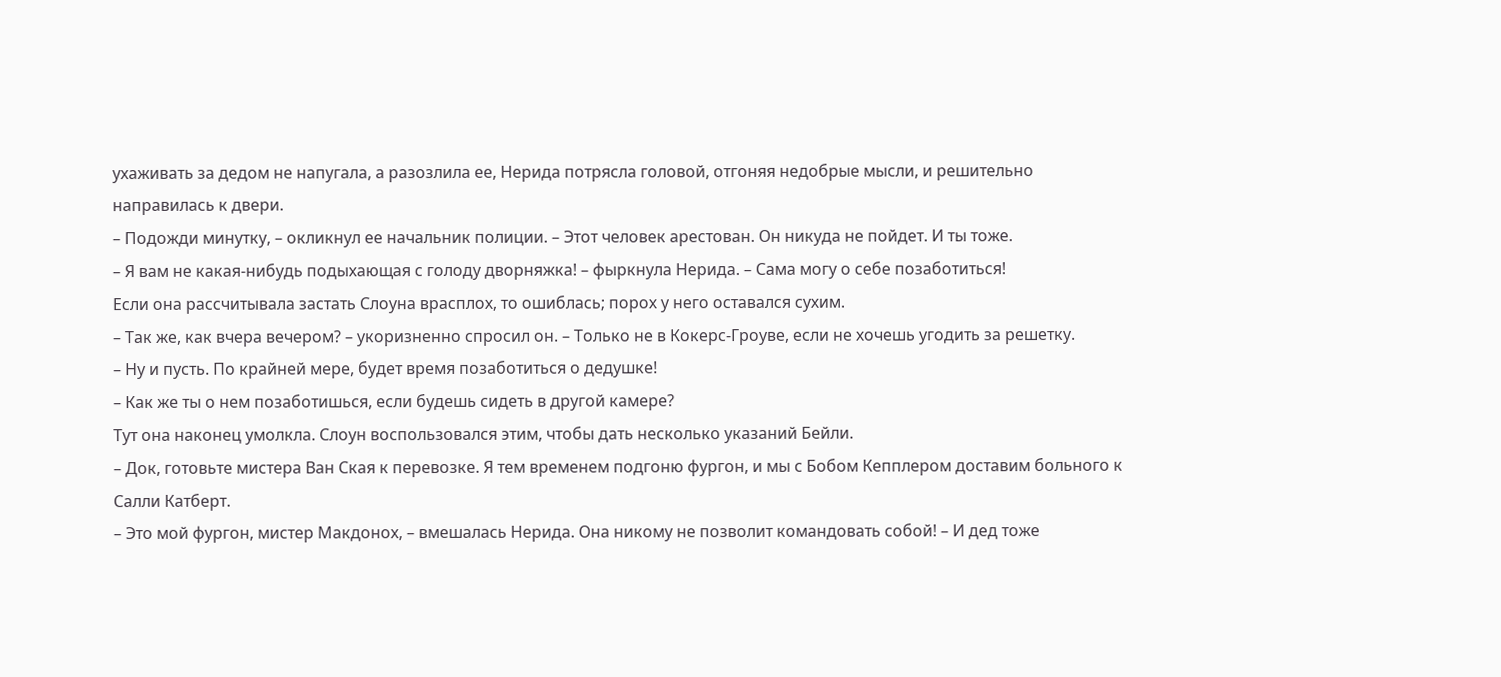ухаживать за дедом не напугала, а разозлила ее, Нерида потрясла головой, отгоняя недобрые мысли, и решительно направилась к двери.
– Подожди минутку, – окликнул ее начальник полиции. – Этот человек арестован. Он никуда не пойдет. И ты тоже.
– Я вам не какая-нибудь подыхающая с голоду дворняжка! – фыркнула Нерида. – Сама могу о себе позаботиться!
Если она рассчитывала застать Слоуна врасплох, то ошиблась; порох у него оставался сухим.
– Так же, как вчера вечером? – укоризненно спросил он. – Только не в Кокерс-Гроуве, если не хочешь угодить за решетку.
– Ну и пусть. По крайней мере, будет время позаботиться о дедушке!
– Как же ты о нем позаботишься, если будешь сидеть в другой камере?
Тут она наконец умолкла. Слоун воспользовался этим, чтобы дать несколько указаний Бейли.
– Док, готовьте мистера Ван Ская к перевозке. Я тем временем подгоню фургон, и мы с Бобом Кепплером доставим больного к Салли Катберт.
– Это мой фургон, мистер Макдонох, – вмешалась Нерида. Она никому не позволит командовать собой! – И дед тоже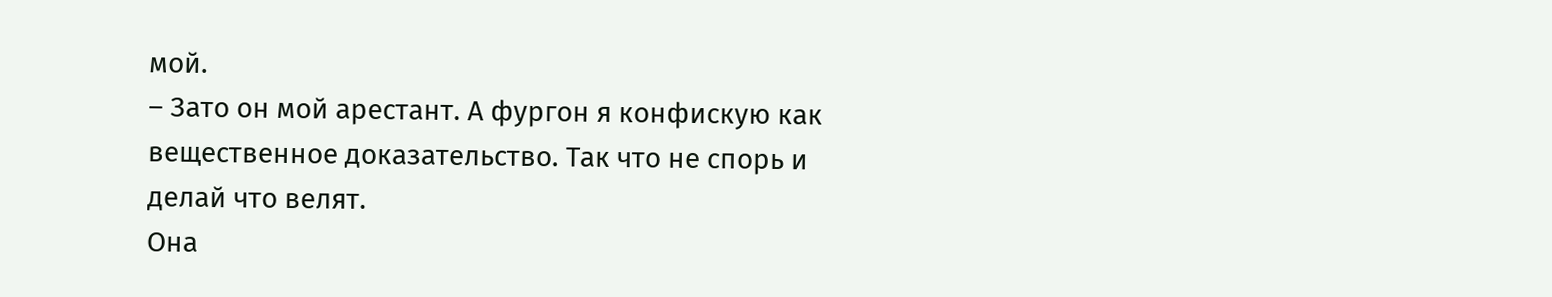мой.
– Зато он мой арестант. А фургон я конфискую как вещественное доказательство. Так что не спорь и делай что велят.
Она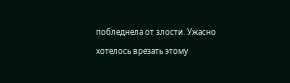побледнела от злости. Ужасно хотелось врезать этому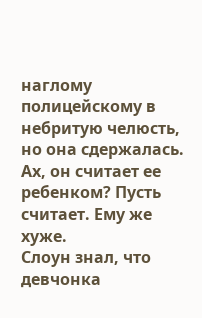наглому полицейскому в небритую челюсть, но она сдержалась. Ах, он считает ее ребенком? Пусть считает. Ему же хуже.
Слоун знал, что девчонка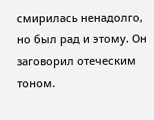смирилась ненадолго, но был рад и этому. Он заговорил отеческим тоном.